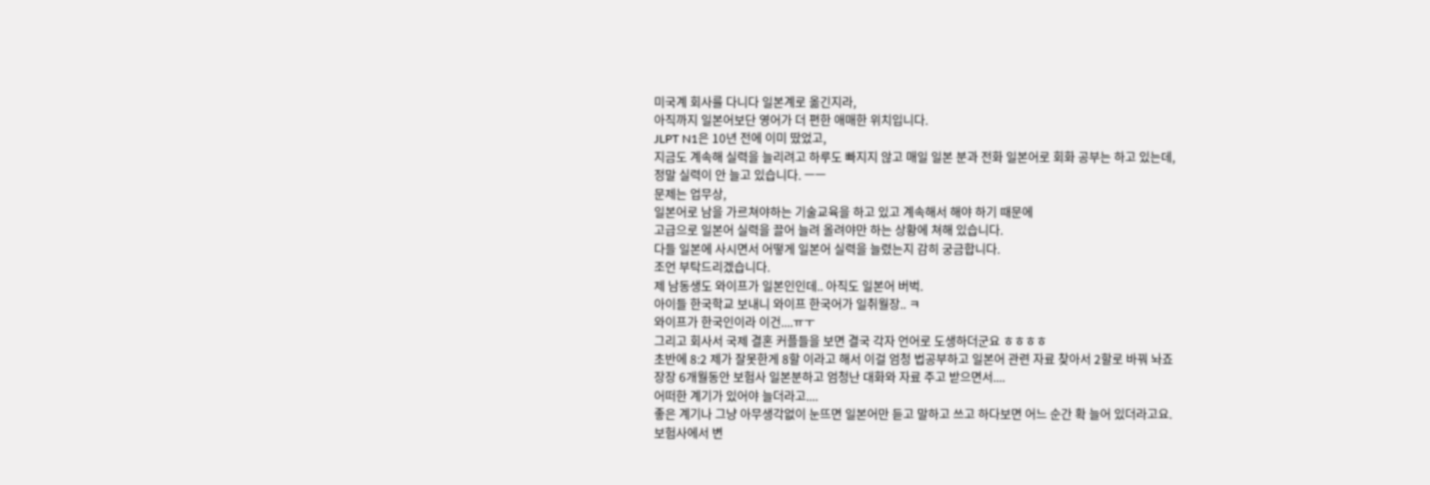미국계 회사를 다니다 일본계로 옮긴지라,
아직까지 일본어보단 영어가 더 편한 애매한 위치입니다.
JLPT N1은 10년 전에 이미 땄었고,
지금도 계속해 실력을 늘리려고 하루도 빠지지 않고 매일 일본 분과 전화 일본어로 회화 공부는 하고 있는데,
정말 실력이 안 늘고 있습니다. ㅡㅡ
문제는 업무상,
일본어로 남을 가르쳐야하는 기술교육을 하고 있고 계속해서 해야 하기 때문에
고급으로 일본어 실력을 끌어 늘려 올려야만 하는 상황에 쳐해 있습니다.
다들 일본에 사시면서 어떻게 일본어 실력을 늘렸는지 감히 궁금합니다.
조언 부탁드리겠습니다.
제 남동생도 와이프가 일본인인데.. 아직도 일본어 버벅.
아이들 한국학교 보내니 와이프 한국어가 일취월장.. ㅋ
와이프가 한국인이라 이건....ㅠㅜ
그리고 회사서 국제 결혼 커플들을 보면 결국 각자 언어로 도생하더군요 ㅎㅎㅎㅎ
초반에 8:2 제가 잘못한게 8할 이라고 해서 이걸 엄청 법공부하고 일본어 관련 자료 찾아서 2할로 바꿔 놔죠
장장 6개월동안 보험사 일본분하고 엄청난 대화와 자료 주고 받으면서....
어떠한 계기가 있어야 늘더라고....
좋은 계기나 그냥 아무생각없이 눈뜨면 일본어만 듣고 말하고 쓰고 하다보면 어느 순간 확 늘어 있더라고요.
보험사에서 변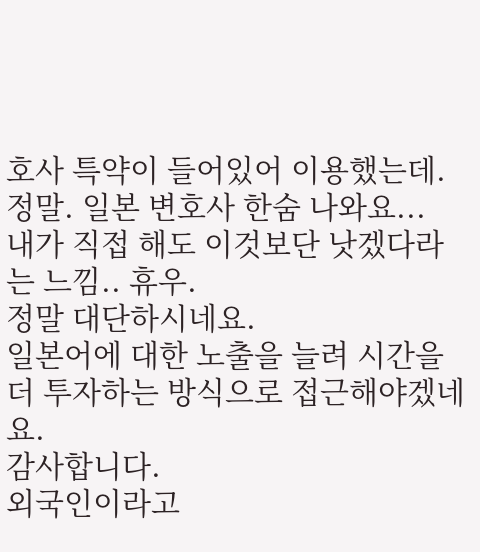호사 특약이 들어있어 이용했는데. 정말. 일본 변호사 한숨 나와요...
내가 직접 해도 이것보단 낫겠다라는 느낌.. 휴우.
정말 대단하시네요.
일본어에 대한 노출을 늘려 시간을 더 투자하는 방식으로 접근해야겠네요.
감사합니다.
외국인이라고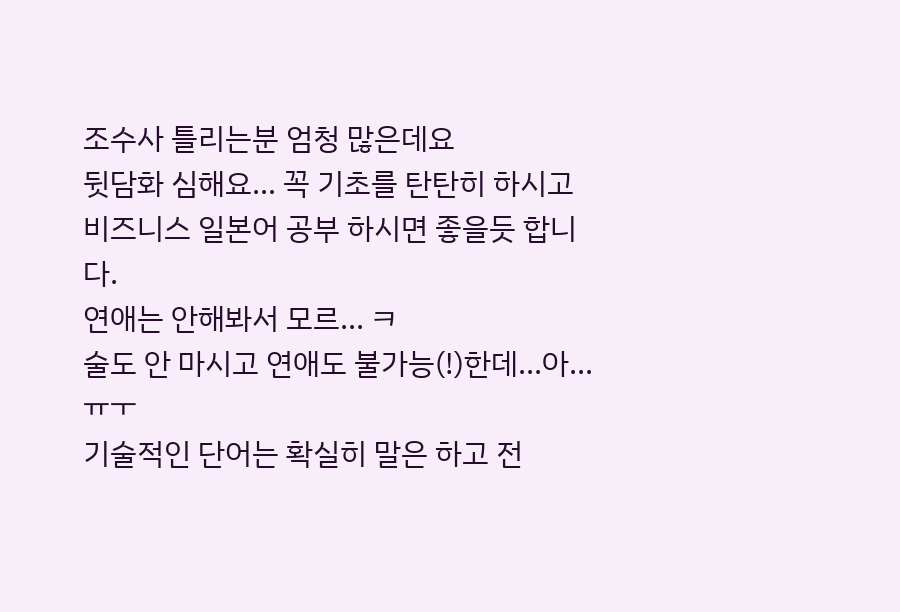조수사 틀리는분 엄청 많은데요
뒷담화 심해요... 꼭 기초를 탄탄히 하시고 비즈니스 일본어 공부 하시면 좋을듯 합니다.
연애는 안해봐서 모르... ㅋ
술도 안 마시고 연애도 불가능(!)한데...아...ㅠㅜ
기술적인 단어는 확실히 말은 하고 전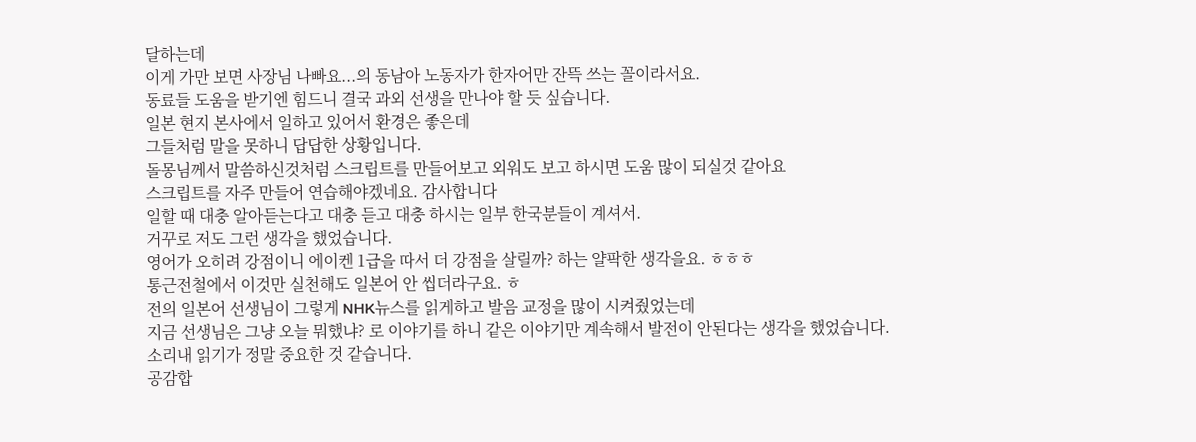달하는데
이게 가만 보면 사장님 나빠요...의 동남아 노동자가 한자어만 잔뜩 쓰는 꼴이라서요.
동료들 도움을 받기엔 힘드니 결국 과외 선생을 만나야 할 듯 싶습니다.
일본 현지 본사에서 일하고 있어서 환경은 좋은데
그들처럼 말을 못하니 답답한 상황입니다.
돌몽님께서 말씀하신것처럼 스크립트를 만들어보고 외워도 보고 하시면 도움 많이 되실것 같아요
스크립트를 자주 만들어 연습해야겠네요. 감사합니다
일할 때 대충 알아듣는다고 대충 듣고 대충 하시는 일부 한국분들이 계셔서.
거꾸로 저도 그런 생각을 했었습니다.
영어가 오히려 강점이니 에이켄 1급을 따서 더 강점을 살릴까? 하는 얄팍한 생각을요. ㅎㅎㅎ
통근전철에서 이것만 실천해도 일본어 안 씹더라구요. ㅎ
전의 일본어 선생님이 그렇게 NHK뉴스를 읽게하고 발음 교정을 많이 시켜줬었는데
지금 선생님은 그냥 오늘 뭐했냐? 로 이야기를 하니 같은 이야기만 계속해서 발전이 안된다는 생각을 했었습니다.
소리내 읽기가 정말 중요한 것 같습니다.
공감합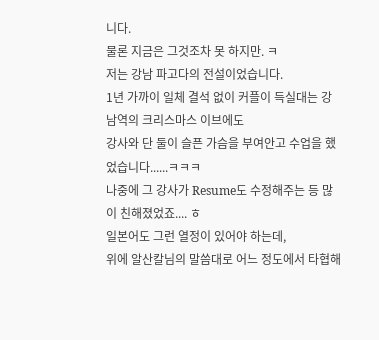니다.
물론 지금은 그것조차 못 하지만. ㅋ
저는 강남 파고다의 전설이었습니다.
1년 가까이 일체 결석 없이 커플이 득실대는 강남역의 크리스마스 이브에도
강사와 단 둘이 슬픈 가슴을 부여안고 수업을 했었습니다......ㅋㅋㅋ
나중에 그 강사가 Resume도 수정해주는 등 많이 친해졌었죠.... ㅎ
일본어도 그런 열정이 있어야 하는데,
위에 알산칼님의 말씀대로 어느 정도에서 타협해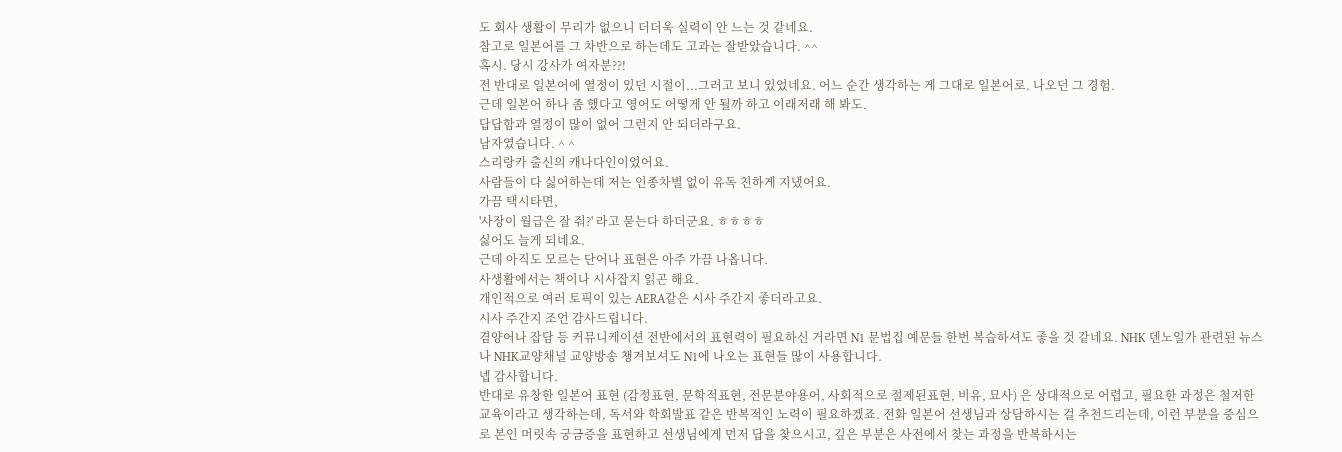도 회사 생활이 무리가 없으니 더더욱 실력이 안 느는 것 같네요.
참고로 일본어를 그 차반으로 하는데도 고과는 잘받았습니다. ^^
혹시. 당시 강사가 여자분??!
전 반대로 일본어에 열정이 있던 시절이...그러고 보니 있었네요. 어느 순간 생각하는 게 그대로 일본어로. 나오던 그 경험.
근데 일본어 하나 좀 했다고 영어도 어떻게 안 될까 하고 이래저래 해 봐도.
답답함과 열정이 많이 없어 그런지 안 되더라구요.
남자였습니다. ^ ^
스리랑카 출신의 캐나다인이었어요.
사람들이 다 싫어하는데 저는 인종차별 없이 유독 친하게 지냈어요.
가끔 택시타면,
'사장이 월급은 잘 줘?' 라고 묻는다 하더군요. ㅎㅎㅎㅎ
싫어도 늘게 되네요.
근데 아직도 모르는 단어나 표현은 아주 가끔 나옵니다.
사생활에서는 책이나 시사잡지 읽곤 해요.
개인적으로 여러 토픽이 있는 AERA같은 시사 주간지 좋더라고요.
시사 주간지 조언 감사드립니다.
겸양어나 잡담 등 커뮤니케이션 전반에서의 표현력이 필요하신 거라면 N1 문법집 예문들 한번 복습하셔도 좋을 것 같네요. NHK 덴노일가 관련된 뉴스나 NHK교양채널 교양방송 챙겨보셔도 N1에 나오는 표현들 많이 사용합니다.
넵 감사합니다.
반대로 유창한 일본어 표현 (감정표현, 문학적표현, 전문분야용어, 사회적으로 절제된표현, 비유, 묘사) 은 상대적으로 어렵고, 필요한 과정은 철저한 교육이라고 생각하는데, 독서와 학회발표 같은 반복적인 노력이 필요하겠죠. 전화 일본어 선생님과 상담하시는 걸 추천드리는데, 이런 부분을 중심으로 본인 머릿속 궁금증을 표현하고 선생님에게 먼저 답을 찾으시고, 깊은 부분은 사전에서 찾는 과정을 반복하시는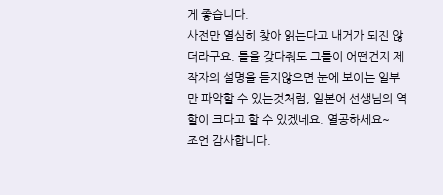게 좋습니다.
사전만 열심히 찾아 읽는다고 내거가 되진 않더라구요. 틀을 갖다줘도 그틀이 어떤건지 제작자의 설명을 듣지않으면 눈에 보이는 일부만 파악할 수 있는것처럼, 일본어 선생님의 역할이 크다고 할 수 있겠네요. 열공하세요~
조언 감사합니다.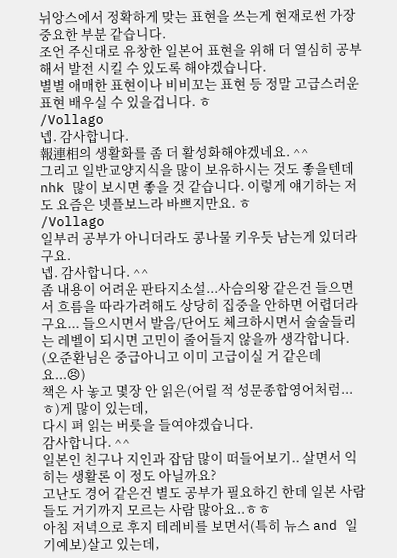뉘앙스에서 정확하게 맞는 표현을 쓰는게 현재로썬 가장 중요한 부분 같습니다.
조언 주신대로 유창한 일본어 표현을 위해 더 열심히 공부해서 발전 시킬 수 있도록 해야겠습니다.
별별 애매한 표현이나 비비꼬는 표현 등 정말 고급스러운 표현 배우실 수 있을겁니다. ㅎ
/Vollago
넵. 감사합니다.
報連相의 생활화를 좀 더 활성화해야겠네요. ^^
그리고 일반교양지식을 많이 보유하시는 것도 좋을텐데 nhk 많이 보시면 좋을 것 같습니다. 이렇게 얘기하는 저도 요즘은 넷플보느라 바쁘지만요. ㅎ
/Vollago
일부러 공부가 아니더라도 콩나물 키우듯 남는게 있더라구요.
넵. 감사합니다. ^^
좀 내용이 어려운 판타지소설...사슴의왕 같은건 들으면서 흐름을 따라가려해도 상당히 집중을 안하면 어렵더라구요... 들으시면서 발음/단어도 체크하시면서 술술들리는 레벨이 되시면 고민이 줄어들지 않을까 생각합니다.
(오준환님은 중급아니고 이미 고급이실 거 같은데요...😣)
책은 사 놓고 몇장 안 읽은(어릴 적 성문종합영어처럼...ㅎ)게 많이 있는데,
다시 펴 읽는 버릇을 들여야겠습니다.
감사합니다. ^^
일본인 친구나 지인과 잡담 많이 떠들어보기.. 살면서 익히는 생활론 이 정도 아닐까요?
고난도 경어 같은건 별도 공부가 필요하긴 한데 일본 사람들도 거기까지 모르는 사람 많아요..ㅎㅎ
아침 저녁으로 후지 테레비를 보면서(특히 뉴스 and 일기예보)살고 있는데,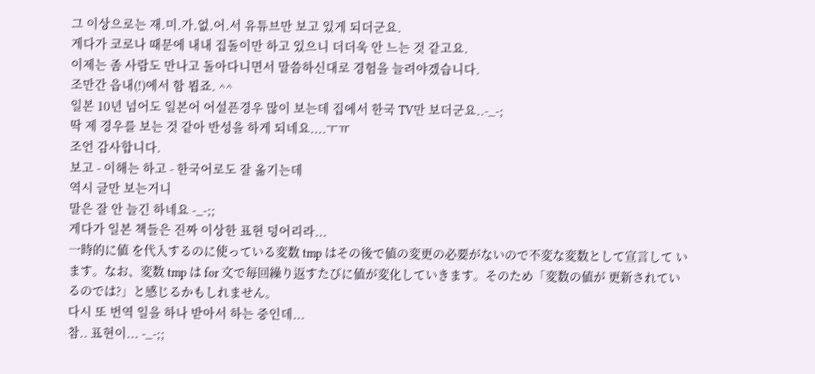그 이상으로는 재.미.가.없.어.서 유튜브만 보고 있게 되더군요.
게다가 코로나 때문에 내내 집돌이만 하고 있으니 더더욱 안 느는 것 같고요.
이제는 좀 사람도 만나고 돌아다니면서 말씀하신대로 경험을 늘려야겠습니다.
조만간 읍내(!)에서 함 뵙죠. ^^
일본 10년 넘어도 일본어 어설픈경우 많이 보는데 집에서 한국 TV만 보더군요..-_-;
딱 제 경우를 보는 것 같아 반성을 하게 되네요....ㅜㅠ
조언 감사합니다.
보고 - 이해는 하고 - 한국어로도 잘 옮기는데
역시 글만 보는거니
말은 잘 안 늘긴 하네요 -_-;;
게다가 일본 책들은 진짜 이상한 표현 덩어리라...
一時的に値 を代入するのに使っている変数 tmp はその後で値の変更の必要がないので不変な変数として宣言して います。なお、変数 tmp は for 文で毎回繰り返すたびに値が変化していきます。そのため「変数の値が 更新されているのでは?」と感じるかもしれません。
다시 또 번역 일을 하나 받아서 하는 중인데...
참.. 표현이... -_-;;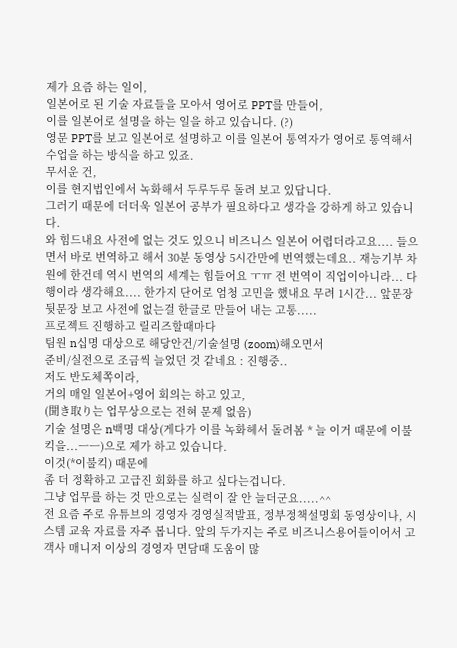제가 요즘 하는 일이,
일본어로 된 기술 자료들을 모아서 영어로 PPT를 만들어,
이를 일본어로 설명을 하는 일을 하고 있습니다. (?)
영문 PPT를 보고 일본어로 설명하고 이를 일본어 통역자가 영어로 통역해서 수업을 하는 방식을 하고 있죠.
무서운 건,
이를 현지법인에서 녹화해서 두루두루 돌려 보고 있답니다.
그러기 때문에 더더욱 일본어 공부가 필요하다고 생각을 강하게 하고 있습니다.
와 힘드내요 사전에 없는 것도 있으니 비즈니스 일본어 어렵더라고요.... 들으면서 바로 번역하고 해서 30분 동영상 5시간만에 번역했는데요.. 재능기부 차원에 한건데 역시 번역의 세계는 힘들어요 ㅜㅠ 전 번역이 직업이아니라... 다행이라 생각해요.... 한가지 단어로 엄청 고민을 했내요 무려 1시간... 앞문장 뒷문장 보고 사전에 없는걸 한글로 만들어 내는 고통.....
프로젝트 진행하고 릴리즈할때마다
팀원 n십명 대상으로 해당안건/기술설명 (zoom)해오면서
준비/실전으로 조금씩 늘었던 것 같네요 : 진행중..
저도 반도체쪽이라,
거의 매일 일본어+영어 회의는 하고 있고,
(聞き取り는 업무상으로는 전혀 문제 없음)
기술 설명은 n백명 대상(게다가 이를 녹화헤서 돌려봄 * 늘 이거 때문에 이불킥을...ㅡㅡ)으로 제가 하고 있습니다.
이것(*이불킥) 때문에
좀 더 정확하고 고급진 회화를 하고 싶다는겁니다.
그냥 업무를 하는 것 만으로는 실력이 잘 안 늘더군요.....^^
전 요즘 주로 유튜브의 경영자 경영실적발표, 정부정책설명회 동영상이나, 시스템 교육 자료를 자주 봅니다. 앞의 두가지는 주로 비즈니스용어들이어서 고객사 매니저 이상의 경영자 면담때 도움이 많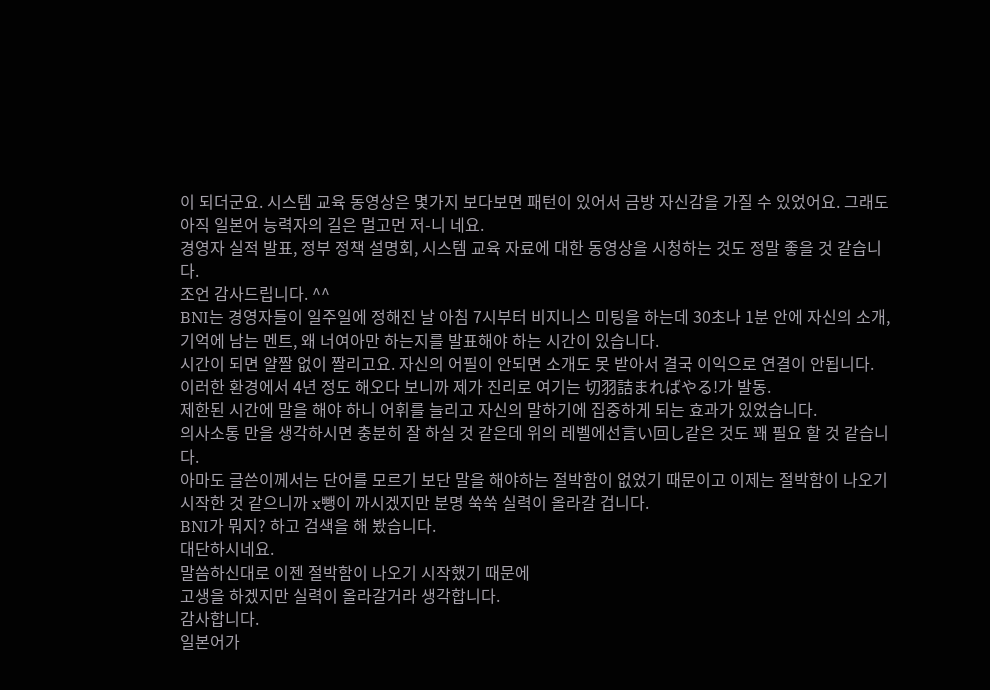이 되더군요. 시스템 교육 동영상은 몇가지 보다보면 패턴이 있어서 금방 자신감을 가질 수 있었어요. 그래도 아직 일본어 능력자의 길은 멀고먼 저-니 네요.
경영자 실적 발표, 정부 정책 설명회, 시스템 교육 자료에 대한 동영상을 시청하는 것도 정말 좋을 것 같습니다.
조언 감사드립니다. ^^
BNI는 경영자들이 일주일에 정해진 날 아침 7시부터 비지니스 미팅을 하는데 30초나 1분 안에 자신의 소개, 기억에 남는 멘트, 왜 너여아만 하는지를 발표해야 하는 시간이 있습니다.
시간이 되면 얄짤 없이 짤리고요. 자신의 어필이 안되면 소개도 못 받아서 결국 이익으로 연결이 안됩니다.
이러한 환경에서 4년 정도 해오다 보니까 제가 진리로 여기는 切羽詰まればやる!가 발동.
제한된 시간에 말을 해야 하니 어휘를 늘리고 자신의 말하기에 집중하게 되는 효과가 있었습니다.
의사소통 만을 생각하시면 충분히 잘 하실 것 같은데 위의 레벨에선言い回し같은 것도 꽤 필요 할 것 같습니다.
아마도 글쓴이께서는 단어를 모르기 보단 말을 해야하는 절박함이 없었기 때문이고 이제는 절박함이 나오기 시작한 것 같으니까 x뺑이 까시겠지만 분명 쑥쑥 실력이 올라갈 겁니다.
BNI가 뭐지? 하고 검색을 해 봤습니다.
대단하시네요.
말씀하신대로 이젠 절박함이 나오기 시작했기 때문에
고생을 하겠지만 실력이 올라갈거라 생각합니다.
감사합니다.
일본어가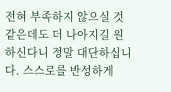전혀 부족하지 않으실 것 같은데도 더 나아지길 원하신다니 정말 대단하십니다. 스스로를 반성하게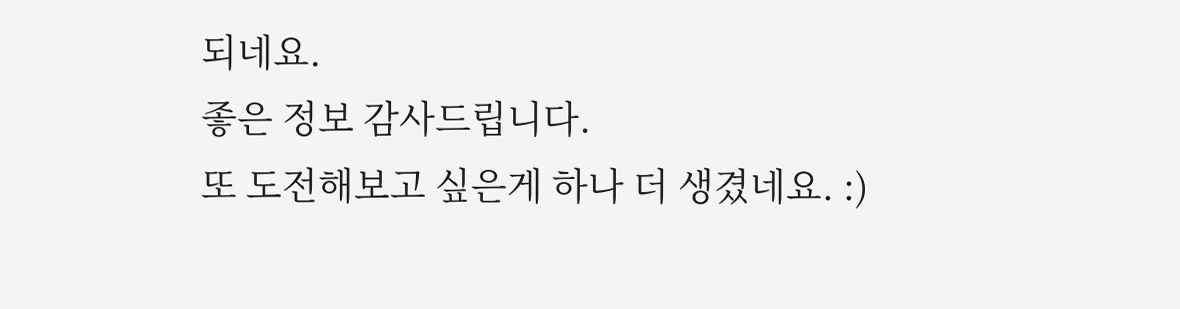되네요.
좋은 정보 감사드립니다.
또 도전해보고 싶은게 하나 더 생겼네요. :)